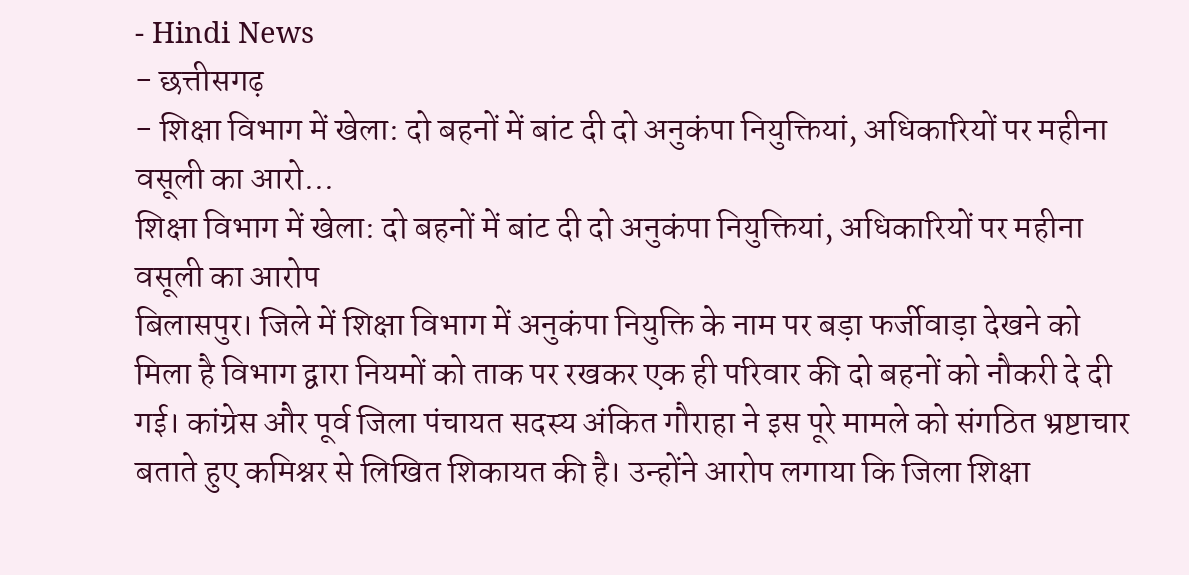- Hindi News
- छत्तीसगढ़
- शिक्षा विभाग में खेला: दो बहनों में बांट दी दो अनुकंपा नियुक्तियां, अधिकारियों पर महीना वसूली का आरो...
शिक्षा विभाग में खेला: दो बहनों में बांट दी दो अनुकंपा नियुक्तियां, अधिकारियों पर महीना वसूली का आरोप
बिलासपुर। जिले में शिक्षा विभाग में अनुकंपा नियुक्ति के नाम पर बड़ा फर्जीवाड़ा देखने को मिला है विभाग द्वारा नियमों को ताक पर रखकर एक ही परिवार की दो बहनों को नौकरी दे दी गई। कांग्रेस और पूर्व जिला पंचायत सदस्य अंकित गौराहा ने इस पूरे मामले को संगठित भ्रष्टाचार बताते हुए कमिश्नर से लिखित शिकायत की है। उन्होंने आरोप लगाया कि जिला शिक्षा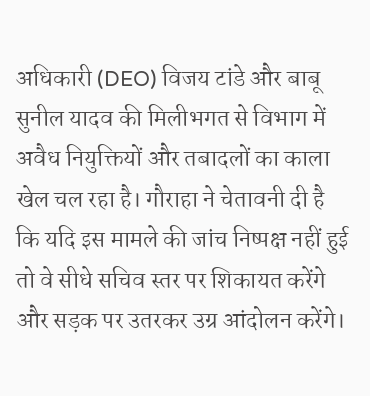अधिकारी (DEO) विजय टांडे और बाबू सुनील यादव की मिलीभगत से विभाग में अवैध नियुक्तियों और तबादलों का काला खेल चल रहा है। गौराहा ने चेतावनी दी है कि यदि इस मामले की जांच निष्पक्ष नहीं हुई तो वे सीधे सचिव स्तर पर शिकायत करेंगे और सड़क पर उतरकर उग्र आंदोलन करेंगे।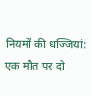नियमों की धज्जियां: एक मौत पर दो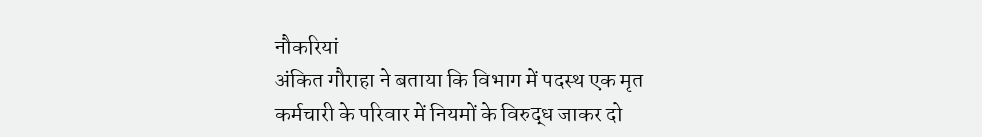नौकरियां
अंकित गौराहा ने बताया कि विभाग में पदस्थ एक मृत कर्मचारी के परिवार में नियमों के विरुद्ध जाकर दो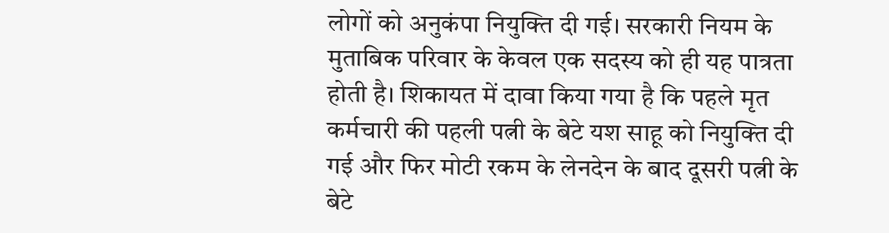लोगों को अनुकंपा नियुक्ति दी गई। सरकारी नियम के मुताबिक परिवार के केवल एक सदस्य को ही यह पात्रता होती है। शिकायत में दावा किया गया है कि पहले मृत कर्मचारी की पहली पत्नी के बेटे यश साहू को नियुक्ति दी गई और फिर मोटी रकम के लेनदेन के बाद दूसरी पत्नी के बेटे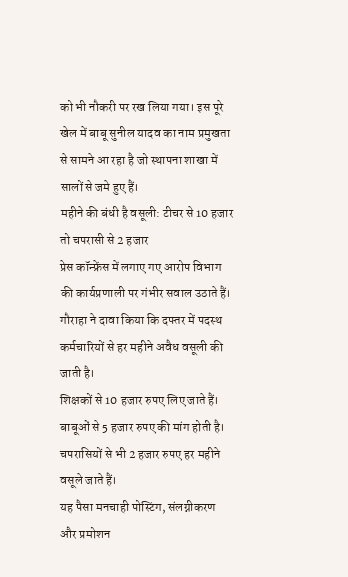को भी नौकरी पर रख लिया गया। इस पूरे खेल में बाबू सुनील यादव का नाम प्रमुखता से सामने आ रहा है जो स्थापना शाखा में सालों से जमे हुए हैं।
महीने की बंधी है वसूली: टीचर से 10 हजार तो चपरासी से 2 हजार
प्रेस कॉन्फ्रेंस में लगाए गए आरोप विभाग की कार्यप्रणाली पर गंभीर सवाल उठाते हैं। गौराहा ने दावा किया कि दफ्तर में पदस्थ कर्मचारियों से हर महीने अवैध वसूली की जाती है।
शिक्षकों से 10 हजार रुपए लिए जाते हैं।
बाबूओं से 5 हजार रुपए की मांग होती है।
चपरासियों से भी 2 हजार रुपए हर महीने वसूले जाते हैं।
यह पैसा मनचाही पोस्टिंग, संलग्नीकरण और प्रमोशन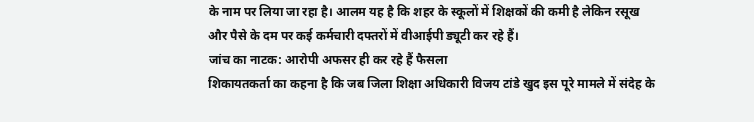के नाम पर लिया जा रहा है। आलम यह है कि शहर के स्कूलों में शिक्षकों की कमी है लेकिन रसूख और पैसे के दम पर कई कर्मचारी दफ्तरों में वीआईपी ड्यूटी कर रहे हैं।
जांच का नाटक: आरोपी अफसर ही कर रहे हैं फैसला
शिकायतकर्ता का कहना है कि जब जिला शिक्षा अधिकारी विजय टांडे खुद इस पूरे मामले में संदेह के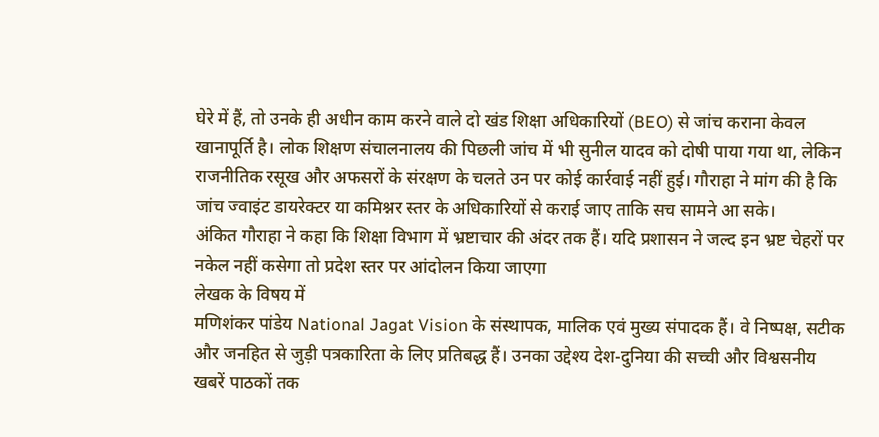घेरे में हैं, तो उनके ही अधीन काम करने वाले दो खंड शिक्षा अधिकारियों (BEO) से जांच कराना केवल खानापूर्ति है। लोक शिक्षण संचालनालय की पिछली जांच में भी सुनील यादव को दोषी पाया गया था, लेकिन राजनीतिक रसूख और अफसरों के संरक्षण के चलते उन पर कोई कार्रवाई नहीं हुई। गौराहा ने मांग की है कि जांच ज्वाइंट डायरेक्टर या कमिश्नर स्तर के अधिकारियों से कराई जाए ताकि सच सामने आ सके।
अंकित गौराहा ने कहा कि शिक्षा विभाग में भ्रष्टाचार की अंदर तक हैं। यदि प्रशासन ने जल्द इन भ्रष्ट चेहरों पर नकेल नहीं कसेगा तो प्रदेश स्तर पर आंदोलन किया जाएगा
लेखक के विषय में
मणिशंकर पांडेय National Jagat Vision के संस्थापक, मालिक एवं मुख्य संपादक हैं। वे निष्पक्ष, सटीक और जनहित से जुड़ी पत्रकारिता के लिए प्रतिबद्ध हैं। उनका उद्देश्य देश-दुनिया की सच्ची और विश्वसनीय खबरें पाठकों तक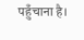पहुँचाना है।